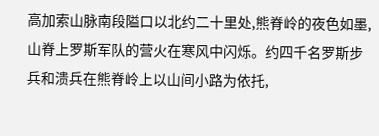高加索山脉南段隘口以北约二十里处,熊脊岭的夜色如墨,山脊上罗斯军队的营火在寒风中闪烁。约四千名罗斯步兵和溃兵在熊脊岭上以山间小路为依托,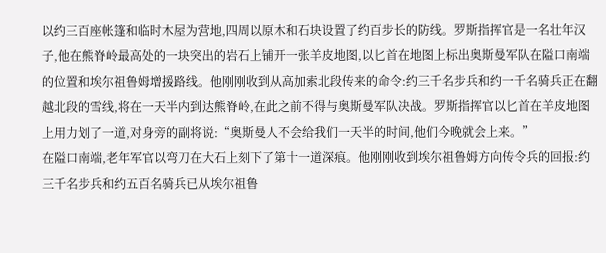以约三百座帐篷和临时木屋为营地,四周以原木和石块设置了约百步长的防线。罗斯指挥官是一名壮年汉子,他在熊脊岭最高处的一块突出的岩石上铺开一张羊皮地图,以匕首在地图上标出奥斯曼军队在隘口南端的位置和埃尔祖鲁姆增援路线。他刚刚收到从高加索北段传来的命令:约三千名步兵和约一千名骑兵正在翻越北段的雪线,将在一天半内到达熊脊岭,在此之前不得与奥斯曼军队决战。罗斯指挥官以匕首在羊皮地图上用力划了一道,对身旁的副将说:“奥斯曼人不会给我们一天半的时间,他们今晚就会上来。”
在隘口南端,老年军官以弯刀在大石上刻下了第十一道深痕。他刚刚收到埃尔祖鲁姆方向传令兵的回报:约三千名步兵和约五百名骑兵已从埃尔祖鲁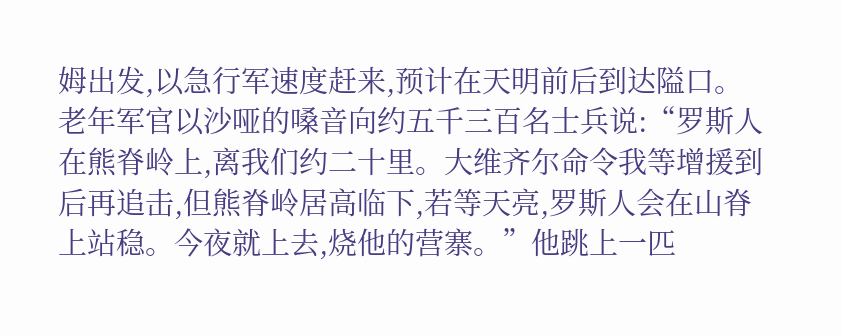姆出发,以急行军速度赶来,预计在天明前后到达隘口。老年军官以沙哑的嗓音向约五千三百名士兵说:“罗斯人在熊脊岭上,离我们约二十里。大维齐尔命令我等增援到后再追击,但熊脊岭居高临下,若等天亮,罗斯人会在山脊上站稳。今夜就上去,烧他的营寨。”他跳上一匹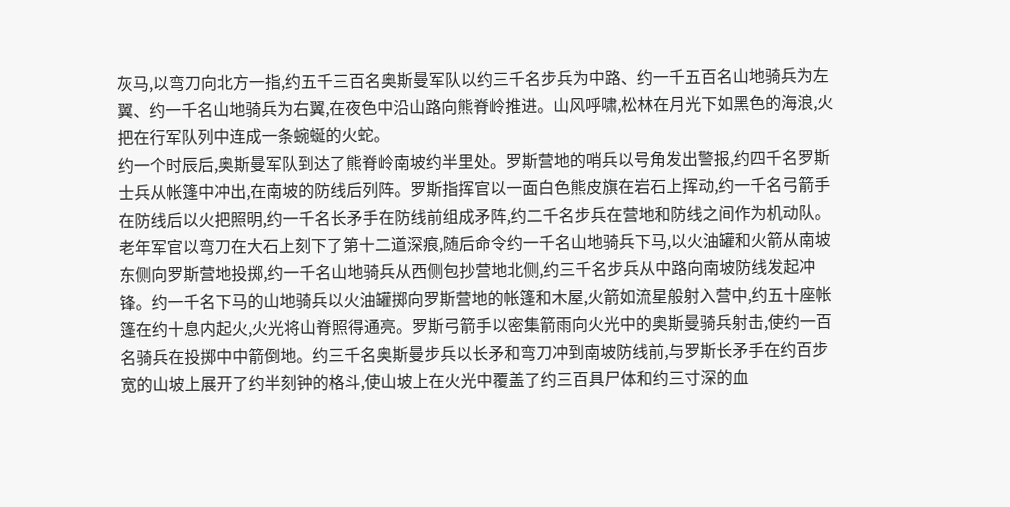灰马,以弯刀向北方一指,约五千三百名奥斯曼军队以约三千名步兵为中路、约一千五百名山地骑兵为左翼、约一千名山地骑兵为右翼,在夜色中沿山路向熊脊岭推进。山风呼啸,松林在月光下如黑色的海浪,火把在行军队列中连成一条蜿蜒的火蛇。
约一个时辰后,奥斯曼军队到达了熊脊岭南坡约半里处。罗斯营地的哨兵以号角发出警报,约四千名罗斯士兵从帐篷中冲出,在南坡的防线后列阵。罗斯指挥官以一面白色熊皮旗在岩石上挥动,约一千名弓箭手在防线后以火把照明,约一千名长矛手在防线前组成矛阵,约二千名步兵在营地和防线之间作为机动队。老年军官以弯刀在大石上刻下了第十二道深痕,随后命令约一千名山地骑兵下马,以火油罐和火箭从南坡东侧向罗斯营地投掷,约一千名山地骑兵从西侧包抄营地北侧,约三千名步兵从中路向南坡防线发起冲锋。约一千名下马的山地骑兵以火油罐掷向罗斯营地的帐篷和木屋,火箭如流星般射入营中,约五十座帐篷在约十息内起火,火光将山脊照得通亮。罗斯弓箭手以密集箭雨向火光中的奥斯曼骑兵射击,使约一百名骑兵在投掷中中箭倒地。约三千名奥斯曼步兵以长矛和弯刀冲到南坡防线前,与罗斯长矛手在约百步宽的山坡上展开了约半刻钟的格斗,使山坡上在火光中覆盖了约三百具尸体和约三寸深的血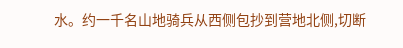水。约一千名山地骑兵从西侧包抄到营地北侧,切断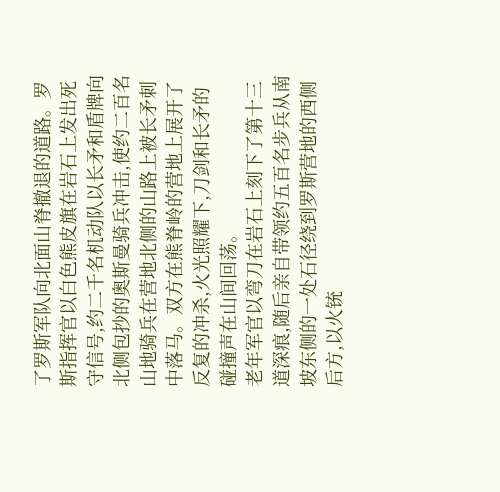了罗斯军队向北面山脊撤退的道路。罗斯指挥官以白色熊皮旗在岩石上发出死守信号,约二千名机动队以长矛和盾牌向北侧包抄的奥斯曼骑兵冲击,使约二百名山地骑兵在营地北侧的山路上被长矛刺中落马。双方在熊脊岭的营地上展开了反复的冲杀,火光照耀下,刀剑和长矛的碰撞声在山间回荡。
老年军官以弯刀在岩石上刻下了第十三道深痕,随后亲自带领约五百名步兵从南坡东侧的一处石径绕到罗斯营地的西侧后方,以火铳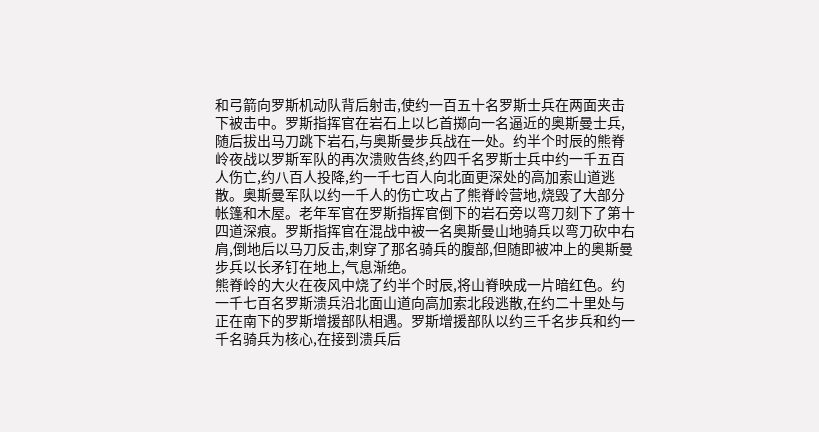和弓箭向罗斯机动队背后射击,使约一百五十名罗斯士兵在两面夹击下被击中。罗斯指挥官在岩石上以匕首掷向一名逼近的奥斯曼士兵,随后拔出马刀跳下岩石,与奥斯曼步兵战在一处。约半个时辰的熊脊岭夜战以罗斯军队的再次溃败告终,约四千名罗斯士兵中约一千五百人伤亡,约八百人投降,约一千七百人向北面更深处的高加索山道逃散。奥斯曼军队以约一千人的伤亡攻占了熊脊岭营地,烧毁了大部分帐篷和木屋。老年军官在罗斯指挥官倒下的岩石旁以弯刀刻下了第十四道深痕。罗斯指挥官在混战中被一名奥斯曼山地骑兵以弯刀砍中右肩,倒地后以马刀反击,刺穿了那名骑兵的腹部,但随即被冲上的奥斯曼步兵以长矛钉在地上,气息渐绝。
熊脊岭的大火在夜风中烧了约半个时辰,将山脊映成一片暗红色。约一千七百名罗斯溃兵沿北面山道向高加索北段逃散,在约二十里处与正在南下的罗斯增援部队相遇。罗斯增援部队以约三千名步兵和约一千名骑兵为核心,在接到溃兵后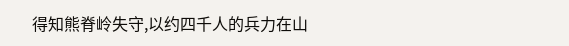得知熊脊岭失守,以约四千人的兵力在山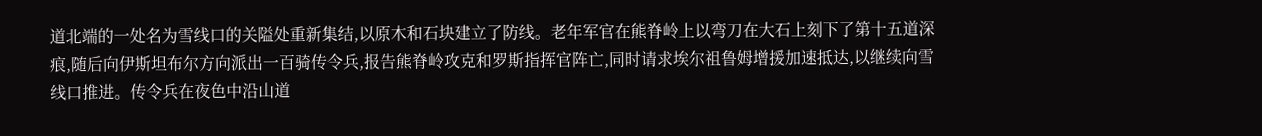道北端的一处名为雪线口的关隘处重新集结,以原木和石块建立了防线。老年军官在熊脊岭上以弯刀在大石上刻下了第十五道深痕,随后向伊斯坦布尔方向派出一百骑传令兵,报告熊脊岭攻克和罗斯指挥官阵亡,同时请求埃尔祖鲁姆增援加速抵达,以继续向雪线口推进。传令兵在夜色中沿山道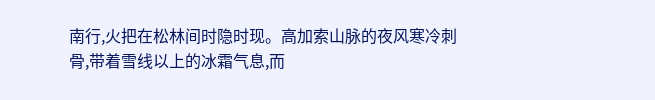南行,火把在松林间时隐时现。高加索山脉的夜风寒冷刺骨,带着雪线以上的冰霜气息,而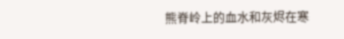熊脊岭上的血水和灰烬在寒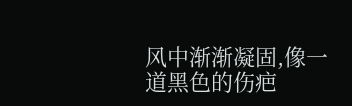风中渐渐凝固,像一道黑色的伤疤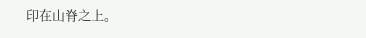印在山脊之上。